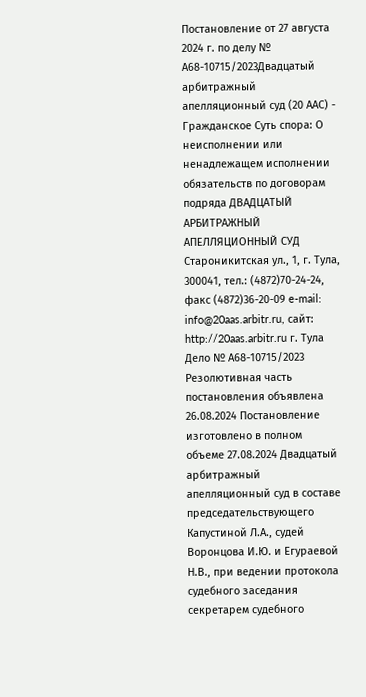Постановление от 27 августа 2024 г. по делу № А68-10715/2023Двадцатый арбитражный апелляционный суд (20 ААС) - Гражданское Суть спора: О неисполнении или ненадлежащем исполнении обязательств по договорам подряда ДВАДЦАТЫЙ АРБИТРАЖНЫЙ АПЕЛЛЯЦИОННЫЙ СУД Староникитская ул., 1, г. Тула, 300041, тел.: (4872)70-24-24, факс (4872)36-20-09 e-mail: info@20aas.arbitr.ru, сайт: http://20aas.arbitr.ru г. Тула Дело № А68-10715/2023 Резолютивная часть постановления объявлена 26.08.2024 Постановление изготовлено в полном объеме 27.08.2024 Двадцатый арбитражный апелляционный суд в составе председательствующего Капустиной Л.А., судей Воронцова И.Ю. и Егураевой Н.В., при ведении протокола судебного заседания секретарем судебного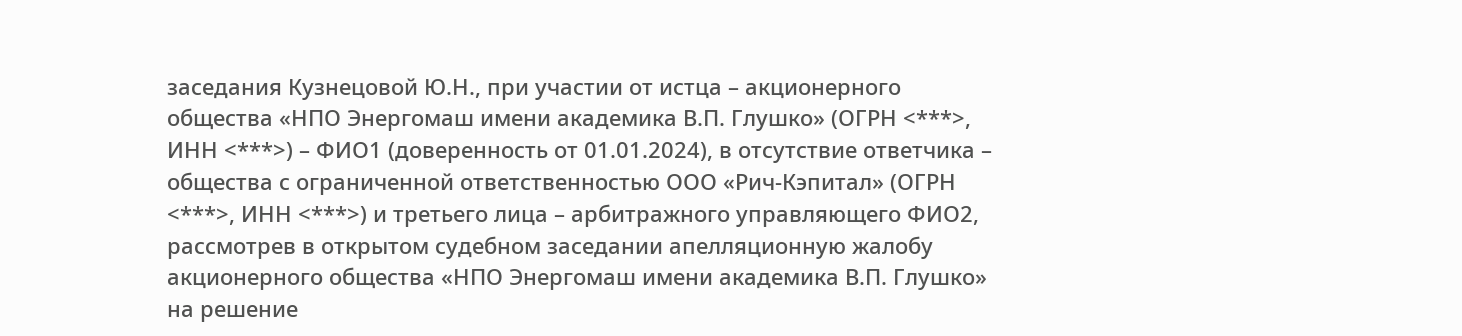заседания Кузнецовой Ю.Н., при участии от истца – акционерного общества «НПО Энергомаш имени академика В.П. Глушко» (ОГРН <***>, ИНН <***>) – ФИО1 (доверенность от 01.01.2024), в отсутствие ответчика – общества с ограниченной ответственностью ООО «Рич-Кэпитал» (ОГРН <***>, ИНН <***>) и третьего лица – арбитражного управляющего ФИО2, рассмотрев в открытом судебном заседании апелляционную жалобу акционерного общества «НПО Энергомаш имени академика В.П. Глушко» на решение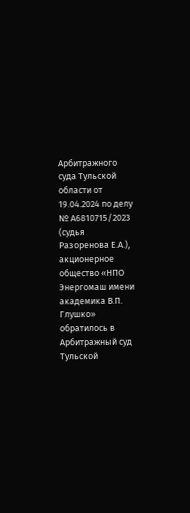Арбитражного суда Тульской области от 19.04.2024 по делу № А6810715/2023 (судья Разоренова Е.А.), акционерное общество «НПО Энергомаш имени академика В.П. Глушко» обратилось в Арбитражный суд Тульской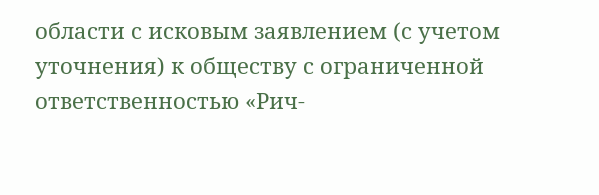области с исковым заявлением (с учетом уточнения) к обществу с ограниченной ответственностью «Рич-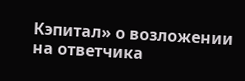Кэпитал» о возложении на ответчика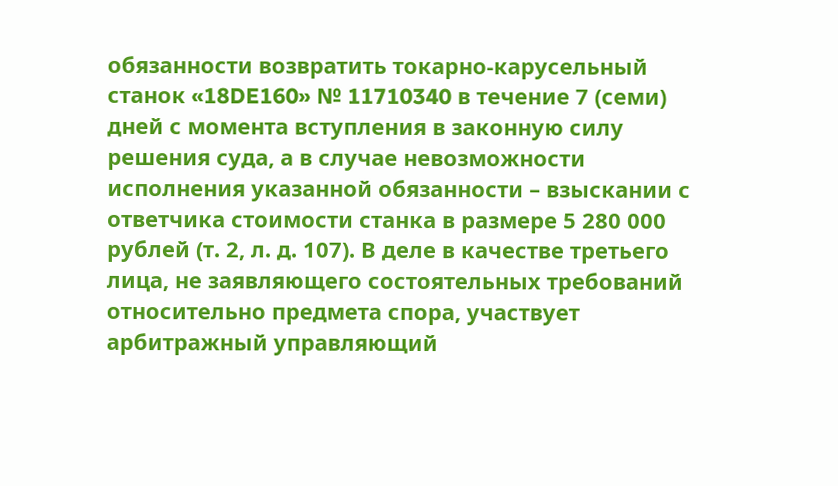обязанности возвратить токарно-карусельный станок «18DE160» № 11710340 в течение 7 (семи) дней с момента вступления в законную силу решения суда, а в случае невозможности исполнения указанной обязанности – взыскании с ответчика стоимости станка в размере 5 280 000 рублей (т. 2, л. д. 107). В деле в качестве третьего лица, не заявляющего состоятельных требований относительно предмета спора, участвует арбитражный управляющий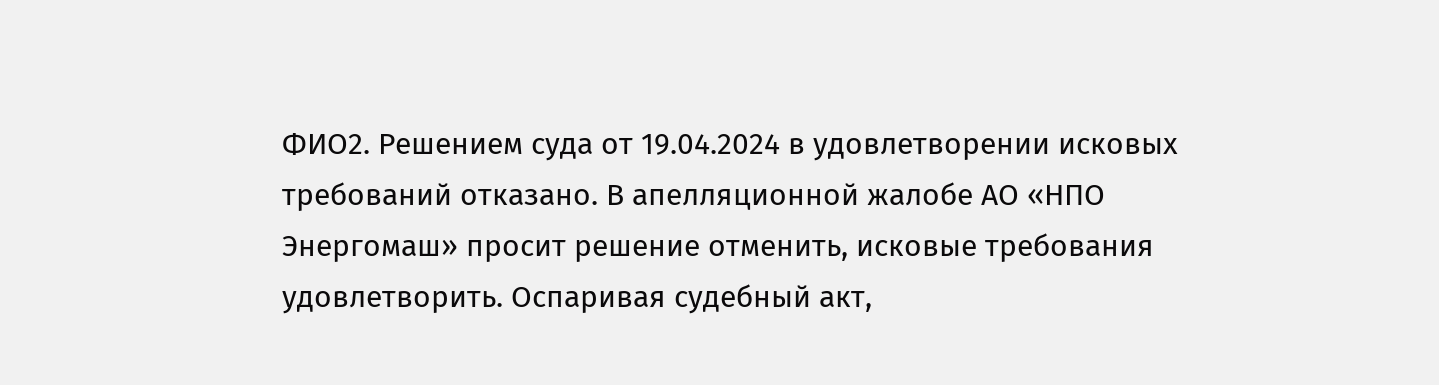ФИО2. Решением суда от 19.04.2024 в удовлетворении исковых требований отказано. В апелляционной жалобе АО «НПО Энергомаш» просит решение отменить, исковые требования удовлетворить. Оспаривая судебный акт,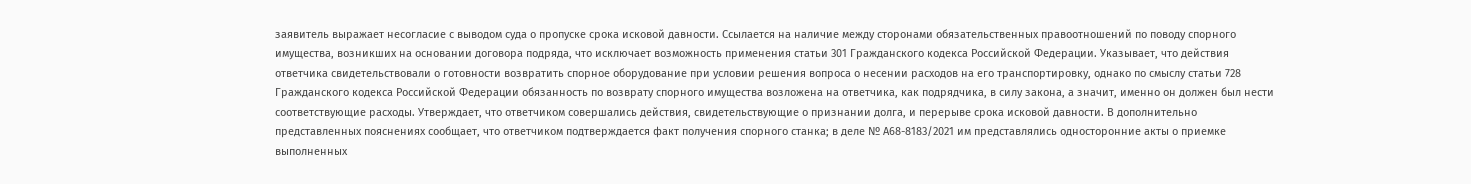заявитель выражает несогласие с выводом суда о пропуске срока исковой давности. Ссылается на наличие между сторонами обязательственных правоотношений по поводу спорного имущества, возникших на основании договора подряда, что исключает возможность применения статьи 301 Гражданского кодекса Российской Федерации. Указывает, что действия ответчика свидетельствовали о готовности возвратить спорное оборудование при условии решения вопроса о несении расходов на его транспортировку, однако по смыслу статьи 728 Гражданского кодекса Российской Федерации обязанность по возврату спорного имущества возложена на ответчика, как подрядчика, в силу закона, а значит, именно он должен был нести соответствующие расходы. Утверждает, что ответчиком совершались действия, свидетельствующие о признании долга, и перерыве срока исковой давности. В дополнительно представленных пояснениях сообщает, что ответчиком подтверждается факт получения спорного станка; в деле № А68-8183/2021 им представлялись односторонние акты о приемке выполненных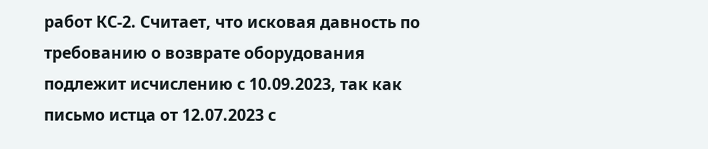работ КС-2. Считает, что исковая давность по требованию о возврате оборудования подлежит исчислению с 10.09.2023, так как письмо истца от 12.07.2023 с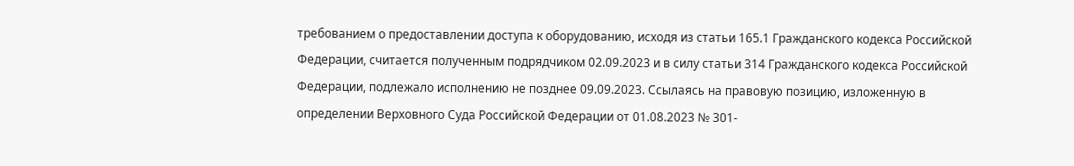требованием о предоставлении доступа к оборудованию, исходя из статьи 165.1 Гражданского кодекса Российской Федерации, считается полученным подрядчиком 02.09.2023 и в силу статьи 314 Гражданского кодекса Российской Федерации, подлежало исполнению не позднее 09.09.2023. Ссылаясь на правовую позицию, изложенную в определении Верховного Суда Российской Федерации от 01.08.2023 № 301-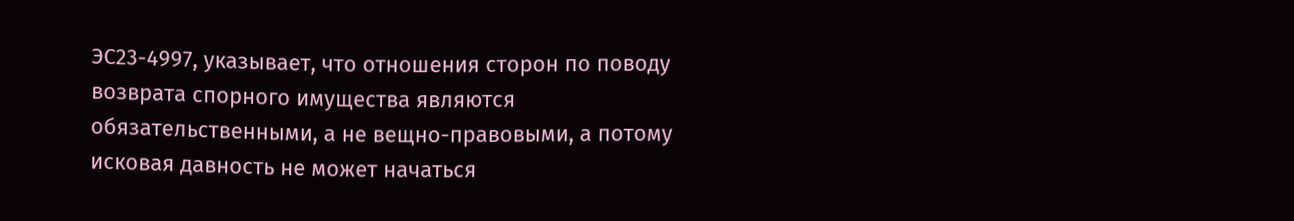ЭС23-4997, указывает, что отношения сторон по поводу возврата спорного имущества являются обязательственными, а не вещно-правовыми, а потому исковая давность не может начаться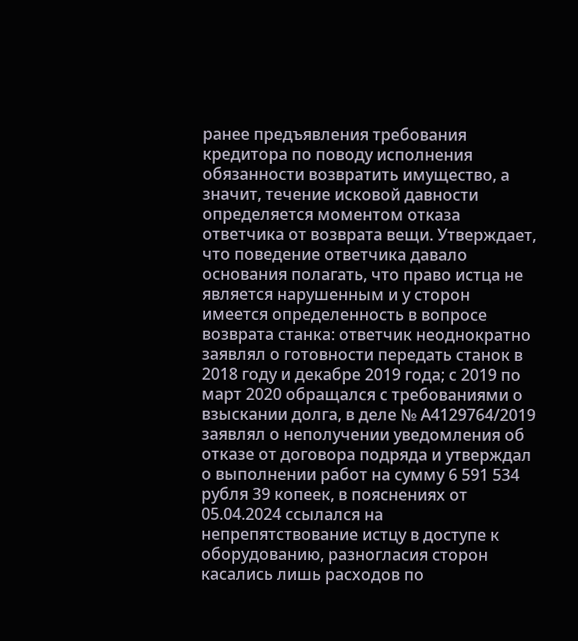ранее предъявления требования кредитора по поводу исполнения обязанности возвратить имущество, а значит, течение исковой давности определяется моментом отказа ответчика от возврата вещи. Утверждает, что поведение ответчика давало основания полагать, что право истца не является нарушенным и у сторон имеется определенность в вопросе возврата станка: ответчик неоднократно заявлял о готовности передать станок в 2018 году и декабре 2019 года; с 2019 по март 2020 обращался с требованиями о взыскании долга, в деле № А4129764/2019 заявлял о неполучении уведомления об отказе от договора подряда и утверждал о выполнении работ на сумму 6 591 534 рубля 39 копеек, в пояснениях от 05.04.2024 ссылался на непрепятствование истцу в доступе к оборудованию, разногласия сторон касались лишь расходов по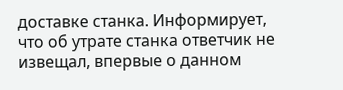доставке станка. Информирует, что об утрате станка ответчик не извещал, впервые о данном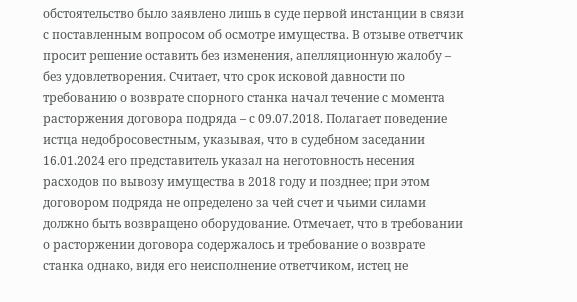обстоятельство было заявлено лишь в суде первой инстанции в связи с поставленным вопросом об осмотре имущества. В отзыве ответчик просит решение оставить без изменения, апелляционную жалобу – без удовлетворения. Считает, что срок исковой давности по требованию о возврате спорного станка начал течение с момента расторжения договора подряда – с 09.07.2018. Полагает поведение истца недобросовестным, указывая, что в судебном заседании 16.01.2024 его представитель указал на неготовность несения расходов по вывозу имущества в 2018 году и позднее; при этом договором подряда не определено за чей счет и чьими силами должно быть возвращено оборудование. Отмечает, что в требовании о расторжении договора содержалось и требование о возврате станка однако, видя его неисполнение ответчиком, истец не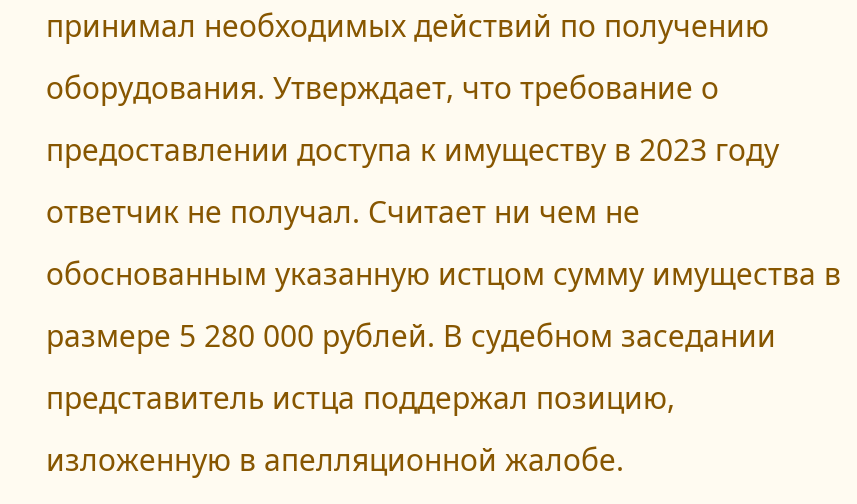принимал необходимых действий по получению оборудования. Утверждает, что требование о предоставлении доступа к имуществу в 2023 году ответчик не получал. Считает ни чем не обоснованным указанную истцом сумму имущества в размере 5 280 000 рублей. В судебном заседании представитель истца поддержал позицию, изложенную в апелляционной жалобе.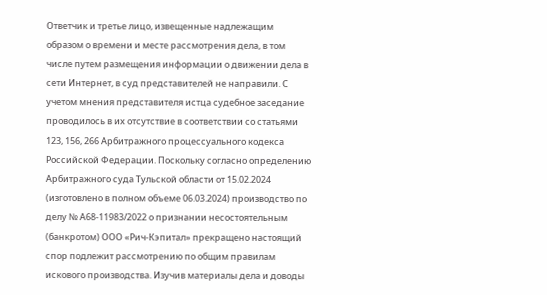Ответчик и третье лицо, извещенные надлежащим образом о времени и месте рассмотрения дела, в том числе путем размещения информации о движении дела в сети Интернет, в суд представителей не направили. С учетом мнения представителя истца судебное заседание проводилось в их отсутствие в соответствии со статьями 123, 156, 266 Арбитражного процессуального кодекса Российской Федерации. Поскольку согласно определению Арбитражного суда Тульской области от 15.02.2024 (изготовлено в полном объеме 06.03.2024) производство по делу № А68-11983/2022 о признании несостоятельным (банкротом) ООО «Рич-Кэпитал» прекращено настоящий спор подлежит рассмотрению по общим правилам искового производства. Изучив материалы дела и доводы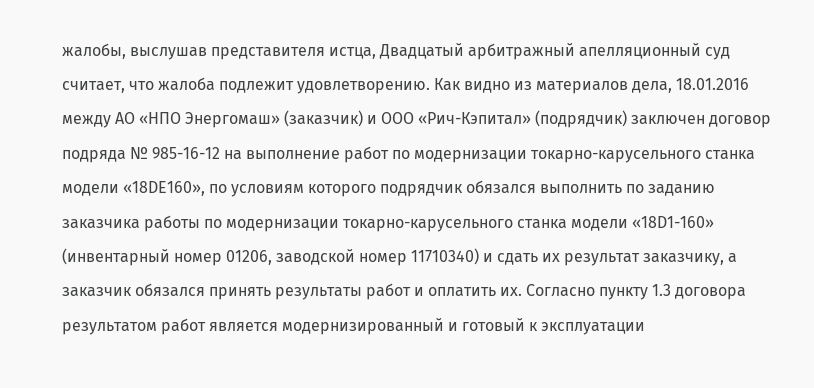жалобы, выслушав представителя истца, Двадцатый арбитражный апелляционный суд считает, что жалоба подлежит удовлетворению. Как видно из материалов дела, 18.01.2016 между АО «НПО Энергомаш» (заказчик) и ООО «Рич-Кэпитал» (подрядчик) заключен договор подряда № 985-16-12 на выполнение работ по модернизации токарно-карусельного станка модели «18DE160», по условиям которого подрядчик обязался выполнить по заданию заказчика работы по модернизации токарно-карусельного станка модели «18D1-160» (инвентарный номер 01206, заводской номер 11710340) и сдать их результат заказчику, а заказчик обязался принять результаты работ и оплатить их. Согласно пункту 1.3 договора результатом работ является модернизированный и готовый к эксплуатации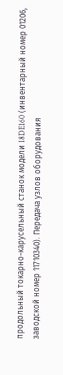продольный токарно-карусельный станок модели 18DE160 (инвентарный номер 01206, заводской номер 11710340). Передача узлов оборудования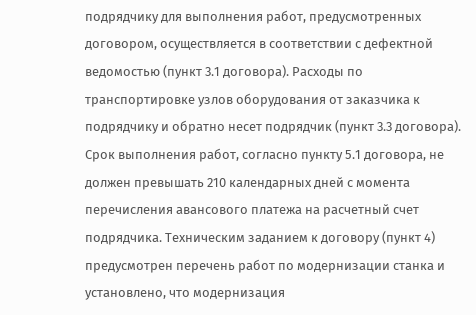подрядчику для выполнения работ, предусмотренных договором, осуществляется в соответствии с дефектной ведомостью (пункт 3.1 договора). Расходы по транспортировке узлов оборудования от заказчика к подрядчику и обратно несет подрядчик (пункт 3.3 договора). Срок выполнения работ, согласно пункту 5.1 договора, не должен превышать 210 календарных дней с момента перечисления авансового платежа на расчетный счет подрядчика. Техническим заданием к договору (пункт 4) предусмотрен перечень работ по модернизации станка и установлено, что модернизация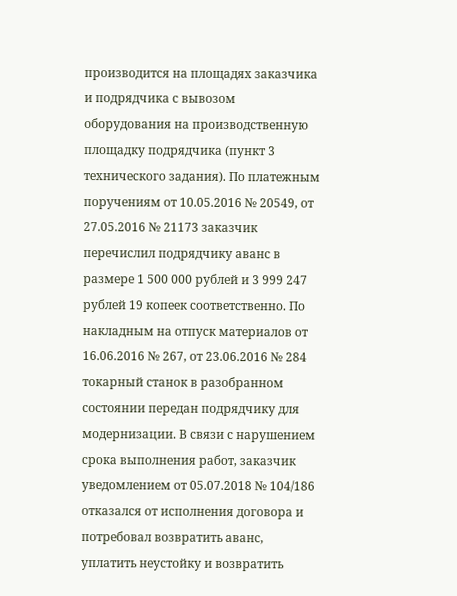производится на площадях заказчика и подрядчика с вывозом оборудования на производственную площадку подрядчика (пункт 3 технического задания). По платежным поручениям от 10.05.2016 № 20549, от 27.05.2016 № 21173 заказчик перечислил подрядчику аванс в размере 1 500 000 рублей и 3 999 247 рублей 19 копеек соответственно. По накладным на отпуск материалов от 16.06.2016 № 267, от 23.06.2016 № 284 токарный станок в разобранном состоянии передан подрядчику для модернизации. В связи с нарушением срока выполнения работ, заказчик уведомлением от 05.07.2018 № 104/186 отказался от исполнения договора и потребовал возвратить аванс, уплатить неустойку и возвратить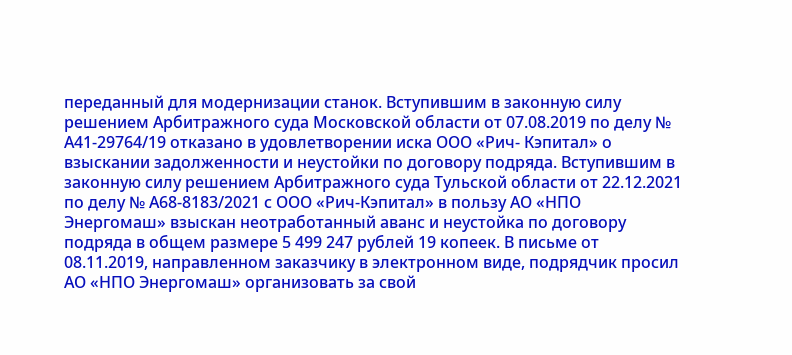переданный для модернизации станок. Вступившим в законную силу решением Арбитражного суда Московской области от 07.08.2019 по делу № А41-29764/19 отказано в удовлетворении иска ООО «Рич- Кэпитал» о взыскании задолженности и неустойки по договору подряда. Вступившим в законную силу решением Арбитражного суда Тульской области от 22.12.2021 по делу № А68-8183/2021 с ООО «Рич-Кэпитал» в пользу АО «НПО Энергомаш» взыскан неотработанный аванс и неустойка по договору подряда в общем размере 5 499 247 рублей 19 копеек. В письме от 08.11.2019, направленном заказчику в электронном виде, подрядчик просил АО «НПО Энергомаш» организовать за свой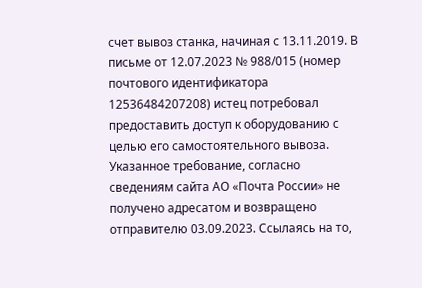счет вывоз станка, начиная с 13.11.2019. В письме от 12.07.2023 № 988/015 (номер почтового идентификатора 12536484207208) истец потребовал предоставить доступ к оборудованию с целью его самостоятельного вывоза. Указанное требование, согласно сведениям сайта АО «Почта России» не получено адресатом и возвращено отправителю 03.09.2023. Ссылаясь на то,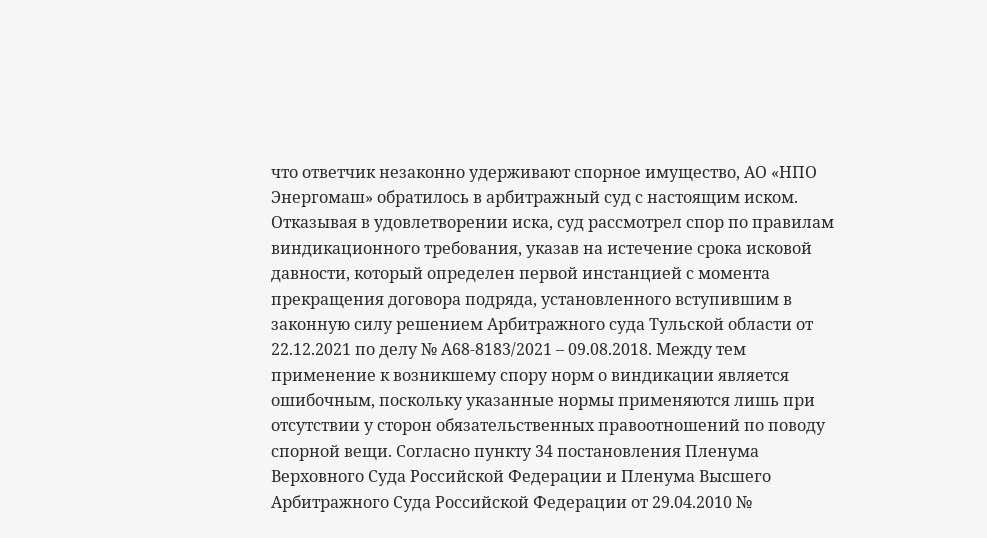что ответчик незаконно удерживают спорное имущество, АО «НПО Энергомаш» обратилось в арбитражный суд с настоящим иском. Отказывая в удовлетворении иска, суд рассмотрел спор по правилам виндикационного требования, указав на истечение срока исковой давности, который определен первой инстанцией с момента прекращения договора подряда, установленного вступившим в законную силу решением Арбитражного суда Тульской области от 22.12.2021 по делу № А68-8183/2021 – 09.08.2018. Между тем применение к возникшему спору норм о виндикации является ошибочным, поскольку указанные нормы применяются лишь при отсутствии у сторон обязательственных правоотношений по поводу спорной вещи. Согласно пункту 34 постановления Пленума Верховного Суда Российской Федерации и Пленума Высшего Арбитражного Суда Российской Федерации от 29.04.2010 №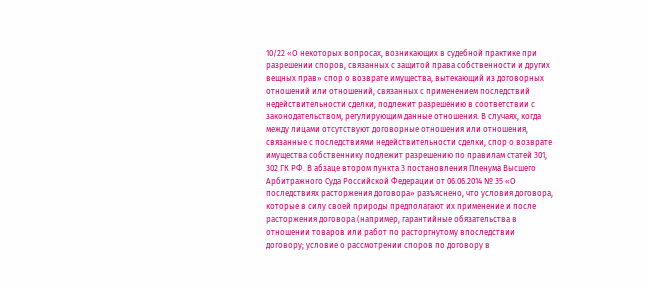10/22 «О некоторых вопросах, возникающих в судебной практике при разрешении споров, связанных с защитой права собственности и других вещных прав» спор о возврате имущества, вытекающий из договорных отношений или отношений, связанных с применением последствий недействительности сделки, подлежит разрешению в соответствии с законодательством, регулирующим данные отношения. В случаях, когда между лицами отсутствуют договорные отношения или отношения, связанные с последствиями недействительности сделки, спор о возврате имущества собственнику подлежит разрешению по правилам статей 301, 302 ГК РФ. В абзаце втором пункта 3 постановления Пленума Высшего Арбитражного Суда Российской Федерации от 06.06.2014 № 35 «О последствиях расторжения договора» разъяснено, что условия договора, которые в силу своей природы предполагают их применение и после расторжения договора (например, гарантийные обязательства в отношении товаров или работ по расторгнутому впоследствии договору; условие о рассмотрении споров по договору в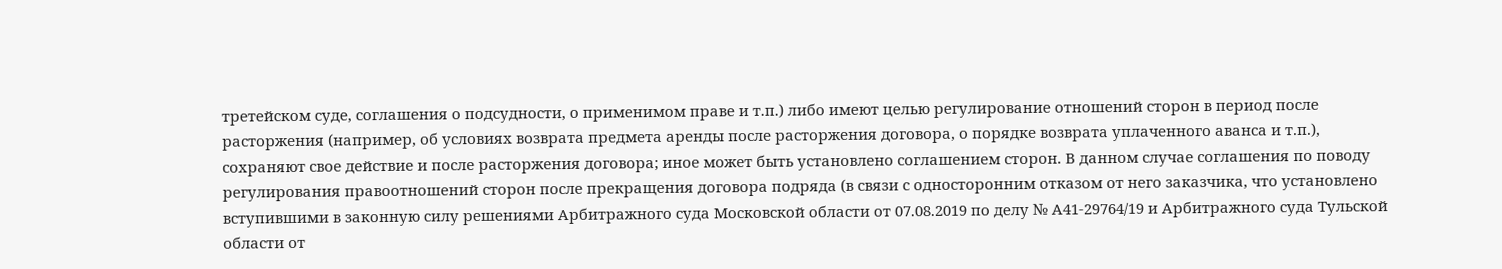третейском суде, соглашения о подсудности, о применимом праве и т.п.) либо имеют целью регулирование отношений сторон в период после расторжения (например, об условиях возврата предмета аренды после расторжения договора, о порядке возврата уплаченного аванса и т.п.), сохраняют свое действие и после расторжения договора; иное может быть установлено соглашением сторон. В данном случае соглашения по поводу регулирования правоотношений сторон после прекращения договора подряда (в связи с односторонним отказом от него заказчика, что установлено вступившими в законную силу решениями Арбитражного суда Московской области от 07.08.2019 по делу № А41-29764/19 и Арбитражного суда Тульской области от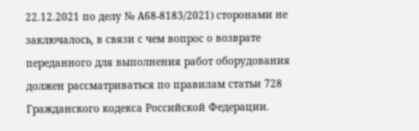22.12.2021 по делу № А68-8183/2021) сторонами не заключалось, в связи с чем вопрос о возврате переданного для выполнения работ оборудования должен рассматриваться по правилам статьи 728 Гражданского кодекса Российской Федерации.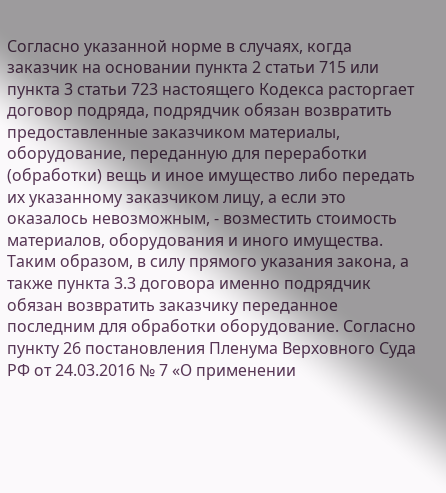Согласно указанной норме в случаях, когда заказчик на основании пункта 2 статьи 715 или пункта 3 статьи 723 настоящего Кодекса расторгает договор подряда, подрядчик обязан возвратить предоставленные заказчиком материалы, оборудование, переданную для переработки (обработки) вещь и иное имущество либо передать их указанному заказчиком лицу, а если это оказалось невозможным, - возместить стоимость материалов, оборудования и иного имущества. Таким образом, в силу прямого указания закона, а также пункта 3.3 договора именно подрядчик обязан возвратить заказчику переданное последним для обработки оборудование. Согласно пункту 26 постановления Пленума Верховного Суда РФ от 24.03.2016 № 7 «О применении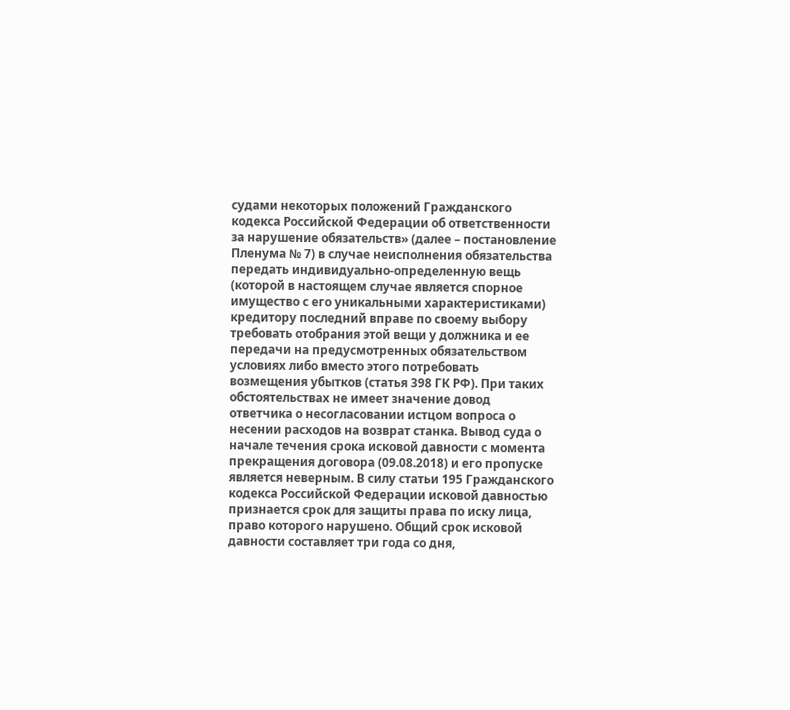судами некоторых положений Гражданского кодекса Российской Федерации об ответственности за нарушение обязательств» (далее – постановление Пленума № 7) в случае неисполнения обязательства передать индивидуально-определенную вещь (которой в настоящем случае является спорное имущество с его уникальными характеристиками) кредитору последний вправе по своему выбору требовать отобрания этой вещи у должника и ее передачи на предусмотренных обязательством условиях либо вместо этого потребовать возмещения убытков (статья 398 ГК РФ). При таких обстоятельствах не имеет значение довод ответчика о несогласовании истцом вопроса о несении расходов на возврат станка. Вывод суда о начале течения срока исковой давности с момента прекращения договора (09.08.2018) и его пропуске является неверным. В силу статьи 195 Гражданского кодекса Российской Федерации исковой давностью признается срок для защиты права по иску лица, право которого нарушено. Общий срок исковой давности составляет три года со дня,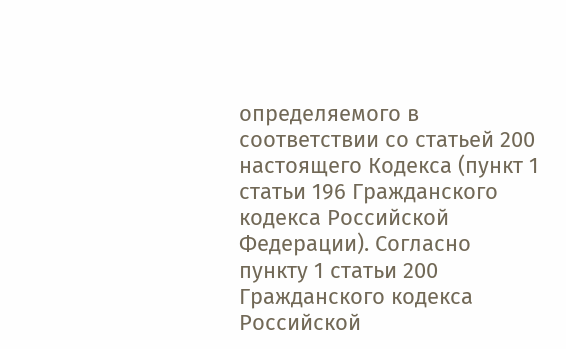определяемого в соответствии со статьей 200 настоящего Кодекса (пункт 1 статьи 196 Гражданского кодекса Российской Федерации). Согласно пункту 1 статьи 200 Гражданского кодекса Российской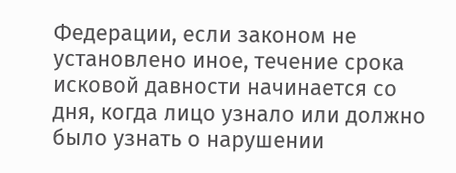Федерации, если законом не установлено иное, течение срока исковой давности начинается со дня, когда лицо узнало или должно было узнать о нарушении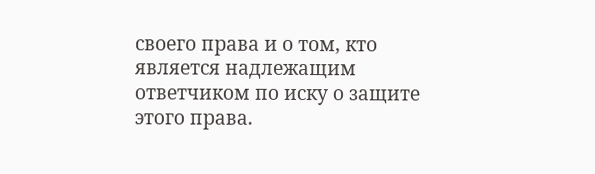своего права и о том, кто является надлежащим ответчиком по иску о защите этого права.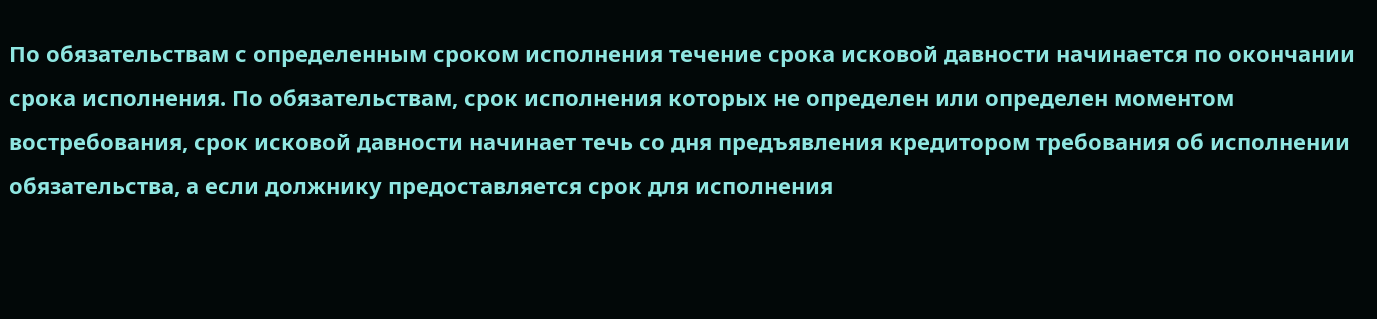По обязательствам с определенным сроком исполнения течение срока исковой давности начинается по окончании срока исполнения. По обязательствам, срок исполнения которых не определен или определен моментом востребования, срок исковой давности начинает течь со дня предъявления кредитором требования об исполнении обязательства, а если должнику предоставляется срок для исполнения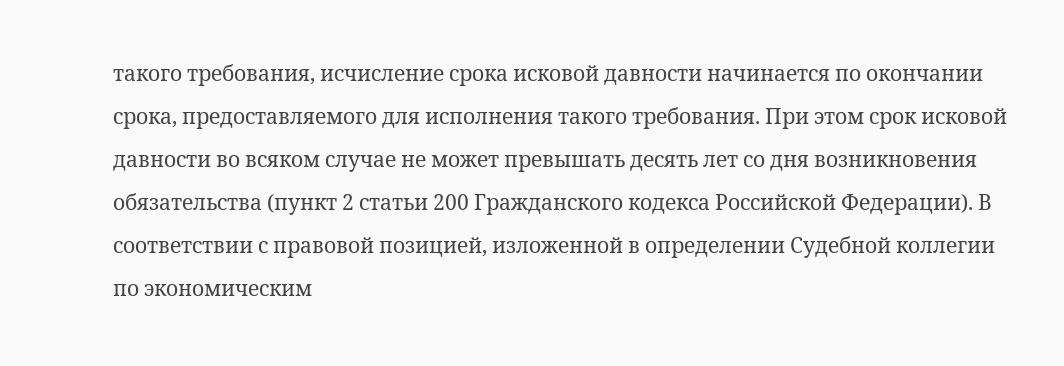такого требования, исчисление срока исковой давности начинается по окончании срока, предоставляемого для исполнения такого требования. При этом срок исковой давности во всяком случае не может превышать десять лет со дня возникновения обязательства (пункт 2 статьи 200 Гражданского кодекса Российской Федерации). В соответствии с правовой позицией, изложенной в определении Судебной коллегии по экономическим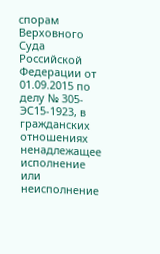спорам Верховного Суда Российской Федерации от 01.09.2015 по делу № 305-ЭС15-1923, в гражданских отношениях ненадлежащее исполнение или неисполнение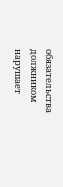обязательства должником нарушает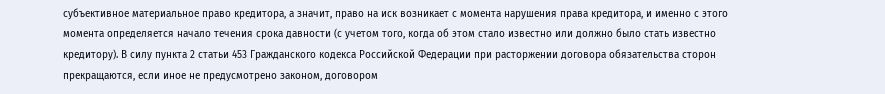субъективное материальное право кредитора, а значит, право на иск возникает с момента нарушения права кредитора, и именно с этого момента определяется начало течения срока давности (с учетом того, когда об этом стало известно или должно было стать известно кредитору). В силу пункта 2 статьи 453 Гражданского кодекса Российской Федерации при расторжении договора обязательства сторон прекращаются, если иное не предусмотрено законом, договором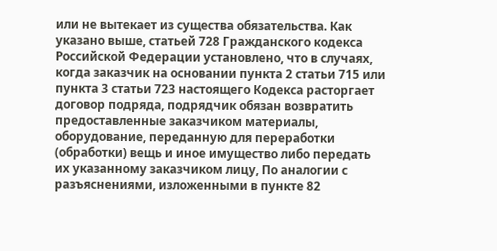или не вытекает из существа обязательства. Как указано выше, статьей 728 Гражданского кодекса Российской Федерации установлено, что в случаях, когда заказчик на основании пункта 2 статьи 715 или пункта 3 статьи 723 настоящего Кодекса расторгает договор подряда, подрядчик обязан возвратить предоставленные заказчиком материалы, оборудование, переданную для переработки (обработки) вещь и иное имущество либо передать их указанному заказчиком лицу, По аналогии с разъяснениями, изложенными в пункте 82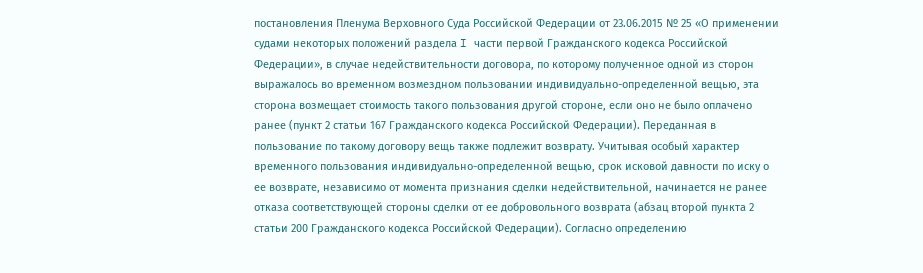постановления Пленума Верховного Суда Российской Федерации от 23.06.2015 № 25 «О применении судами некоторых положений раздела I части первой Гражданского кодекса Российской Федерации», в случае недействительности договора, по которому полученное одной из сторон выражалось во временном возмездном пользовании индивидуально-определенной вещью, эта сторона возмещает стоимость такого пользования другой стороне, если оно не было оплачено ранее (пункт 2 статьи 167 Гражданского кодекса Российской Федерации). Переданная в пользование по такому договору вещь также подлежит возврату. Учитывая особый характер временного пользования индивидуально-определенной вещью, срок исковой давности по иску о ее возврате, независимо от момента признания сделки недействительной, начинается не ранее отказа соответствующей стороны сделки от ее добровольного возврата (абзац второй пункта 2 статьи 200 Гражданского кодекса Российской Федерации). Согласно определению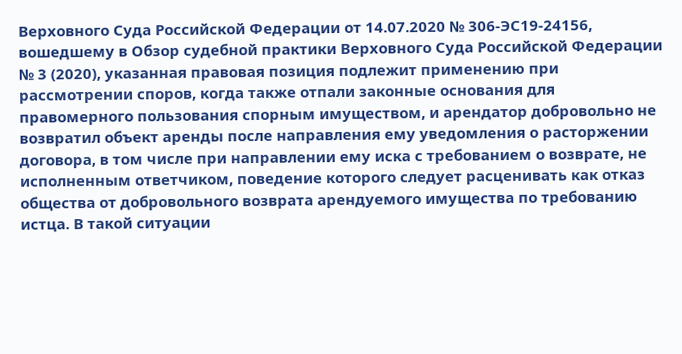Верховного Суда Российской Федерации от 14.07.2020 № 306-ЭС19-24156, вошедшему в Обзор судебной практики Верховного Суда Российской Федерации № 3 (2020), указанная правовая позиция подлежит применению при рассмотрении споров, когда также отпали законные основания для правомерного пользования спорным имуществом, и арендатор добровольно не возвратил объект аренды после направления ему уведомления о расторжении договора, в том числе при направлении ему иска с требованием о возврате, не исполненным ответчиком, поведение которого следует расценивать как отказ общества от добровольного возврата арендуемого имущества по требованию истца. В такой ситуации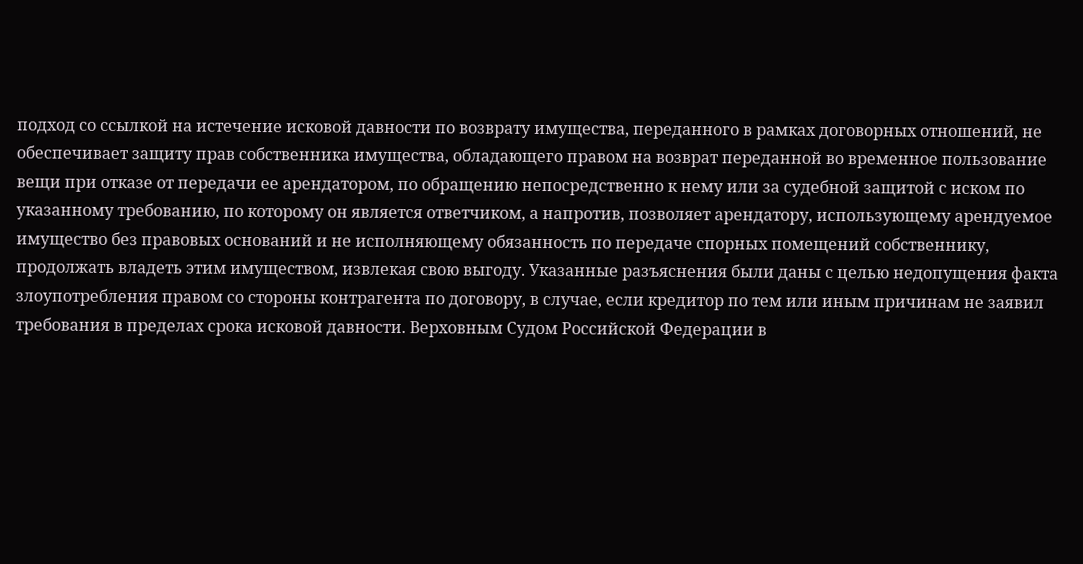подход со ссылкой на истечение исковой давности по возврату имущества, переданного в рамках договорных отношений, не обеспечивает защиту прав собственника имущества, обладающего правом на возврат переданной во временное пользование вещи при отказе от передачи ее арендатором, по обращению непосредственно к нему или за судебной защитой с иском по указанному требованию, по которому он является ответчиком, а напротив, позволяет арендатору, использующему арендуемое имущество без правовых оснований и не исполняющему обязанность по передаче спорных помещений собственнику, продолжать владеть этим имуществом, извлекая свою выгоду. Указанные разъяснения были даны с целью недопущения факта злоупотребления правом со стороны контрагента по договору, в случае, если кредитор по тем или иным причинам не заявил требования в пределах срока исковой давности. Верховным Судом Российской Федерации в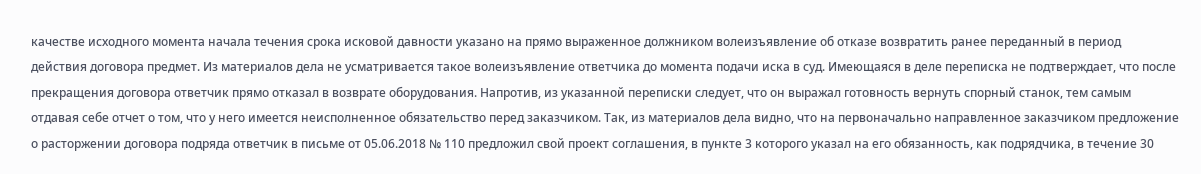качестве исходного момента начала течения срока исковой давности указано на прямо выраженное должником волеизъявление об отказе возвратить ранее переданный в период действия договора предмет. Из материалов дела не усматривается такое волеизъявление ответчика до момента подачи иска в суд. Имеющаяся в деле переписка не подтверждает, что после прекращения договора ответчик прямо отказал в возврате оборудования. Напротив, из указанной переписки следует, что он выражал готовность вернуть спорный станок, тем самым отдавая себе отчет о том, что у него имеется неисполненное обязательство перед заказчиком. Так, из материалов дела видно, что на первоначально направленное заказчиком предложение о расторжении договора подряда ответчик в письме от 05.06.2018 № 110 предложил свой проект соглашения, в пункте 3 которого указал на его обязанность, как подрядчика, в течение 30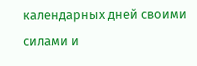календарных дней своими силами и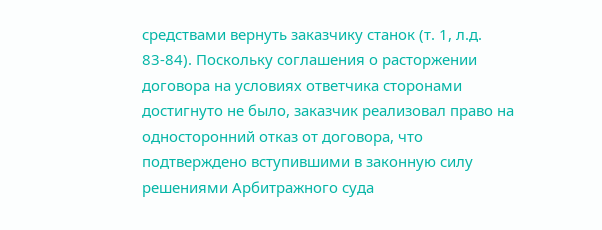средствами вернуть заказчику станок (т. 1, л.д. 83-84). Поскольку соглашения о расторжении договора на условиях ответчика сторонами достигнуто не было, заказчик реализовал право на односторонний отказ от договора, что подтверждено вступившими в законную силу решениями Арбитражного суда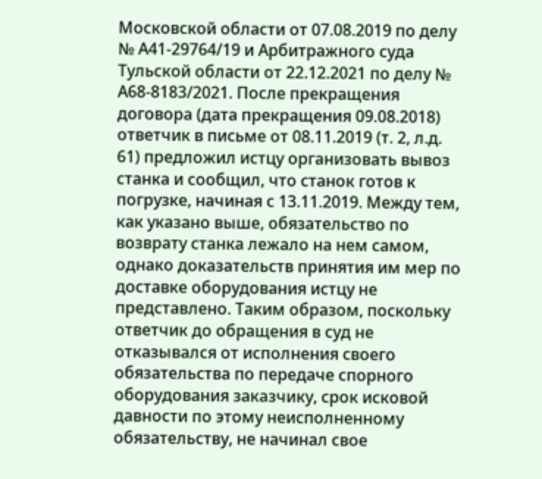Московской области от 07.08.2019 по делу № А41-29764/19 и Арбитражного суда Тульской области от 22.12.2021 по делу № А68-8183/2021. После прекращения договора (дата прекращения 09.08.2018) ответчик в письме от 08.11.2019 (т. 2, л.д. 61) предложил истцу организовать вывоз станка и сообщил, что станок готов к погрузке, начиная с 13.11.2019. Между тем, как указано выше, обязательство по возврату станка лежало на нем самом, однако доказательств принятия им мер по доставке оборудования истцу не представлено. Таким образом, поскольку ответчик до обращения в суд не отказывался от исполнения своего обязательства по передаче спорного оборудования заказчику, срок исковой давности по этому неисполненному обязательству, не начинал свое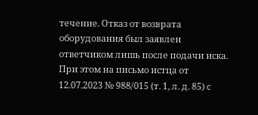течение. Отказ от возврата оборудования был заявлен ответчиком лишь после подачи иска. При этом на письмо истца от 12.07.2023 № 988/015 (т. 1, л. д. 85) с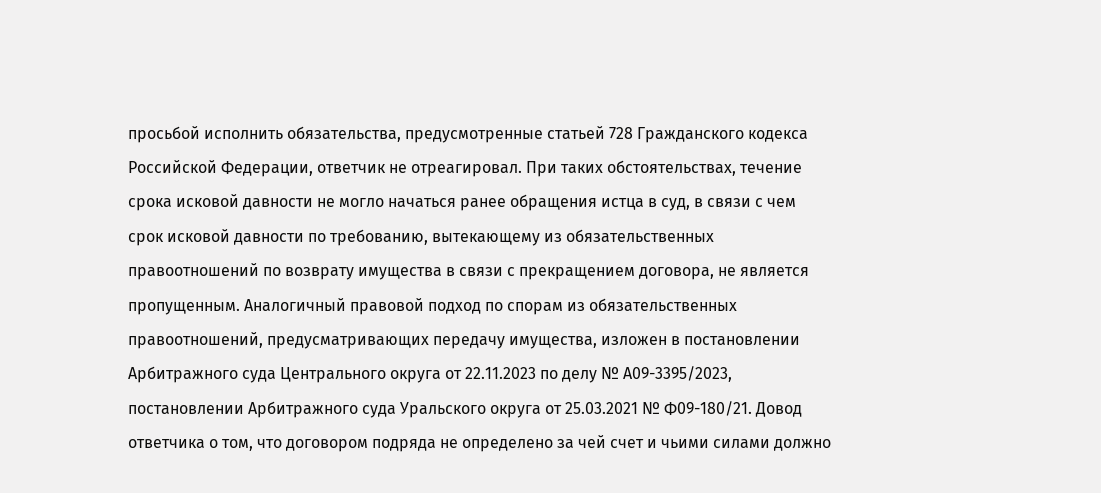просьбой исполнить обязательства, предусмотренные статьей 728 Гражданского кодекса Российской Федерации, ответчик не отреагировал. При таких обстоятельствах, течение срока исковой давности не могло начаться ранее обращения истца в суд, в связи с чем срок исковой давности по требованию, вытекающему из обязательственных правоотношений по возврату имущества в связи с прекращением договора, не является пропущенным. Аналогичный правовой подход по спорам из обязательственных правоотношений, предусматривающих передачу имущества, изложен в постановлении Арбитражного суда Центрального округа от 22.11.2023 по делу № А09-3395/2023, постановлении Арбитражного суда Уральского округа от 25.03.2021 № Ф09-180/21. Довод ответчика о том, что договором подряда не определено за чей счет и чьими силами должно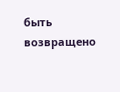быть возвращено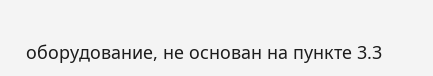оборудование, не основан на пункте 3.3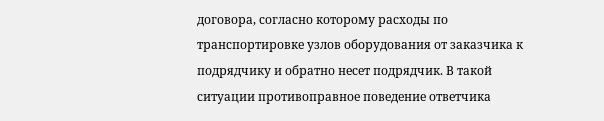договора, согласно которому расходы по транспортировке узлов оборудования от заказчика к подрядчику и обратно несет подрядчик. В такой ситуации противоправное поведение ответчика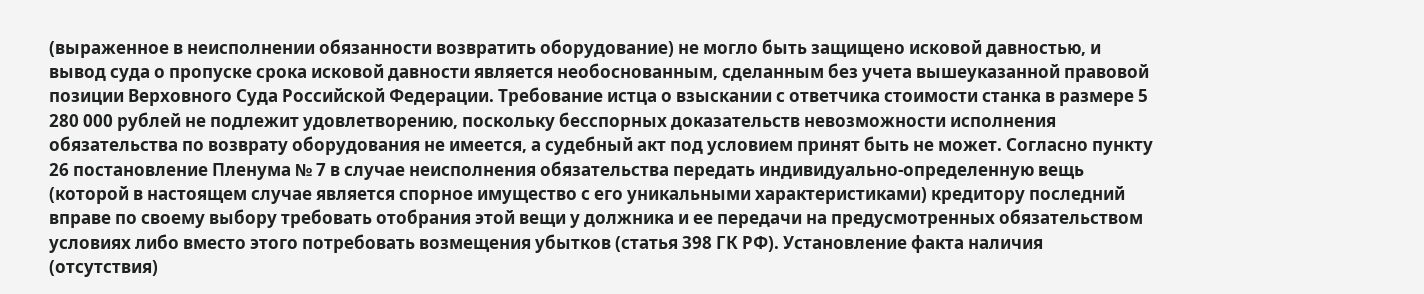(выраженное в неисполнении обязанности возвратить оборудование) не могло быть защищено исковой давностью, и вывод суда о пропуске срока исковой давности является необоснованным, сделанным без учета вышеуказанной правовой позиции Верховного Суда Российской Федерации. Требование истца о взыскании с ответчика стоимости станка в размере 5 280 000 рублей не подлежит удовлетворению, поскольку бесспорных доказательств невозможности исполнения обязательства по возврату оборудования не имеется, а судебный акт под условием принят быть не может. Согласно пункту 26 постановление Пленума № 7 в случае неисполнения обязательства передать индивидуально-определенную вещь (которой в настоящем случае является спорное имущество с его уникальными характеристиками) кредитору последний вправе по своему выбору требовать отобрания этой вещи у должника и ее передачи на предусмотренных обязательством условиях либо вместо этого потребовать возмещения убытков (статья 398 ГК РФ). Установление факта наличия (отсутствия)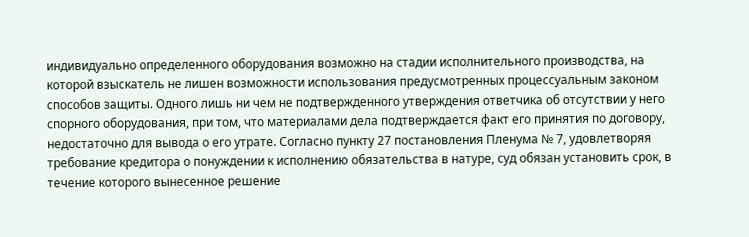индивидуально определенного оборудования возможно на стадии исполнительного производства, на которой взыскатель не лишен возможности использования предусмотренных процессуальным законом способов защиты. Одного лишь ни чем не подтвержденного утверждения ответчика об отсутствии у него спорного оборудования, при том, что материалами дела подтверждается факт его принятия по договору, недостаточно для вывода о его утрате. Согласно пункту 27 постановления Пленума № 7, удовлетворяя требование кредитора о понуждении к исполнению обязательства в натуре, суд обязан установить срок, в течение которого вынесенное решение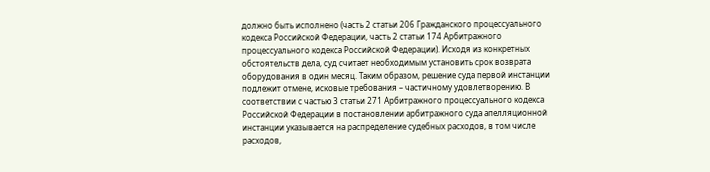должно быть исполнено (часть 2 статьи 206 Гражданского процессуального кодекса Российской Федерации, часть 2 статьи 174 Арбитражного процессуального кодекса Российской Федерации). Исходя из конкретных обстоятельств дела, суд считает необходимым установить срок возврата оборудования в один месяц. Таким образом, решение суда первой инстанции подлежит отмене, исковые требования – частичному удовлетворению. В соответствии с частью 3 статьи 271 Арбитражного процессуального кодекса Российской Федерации в постановлении арбитражного суда апелляционной инстанции указывается на распределение судебных расходов, в том числе расходов,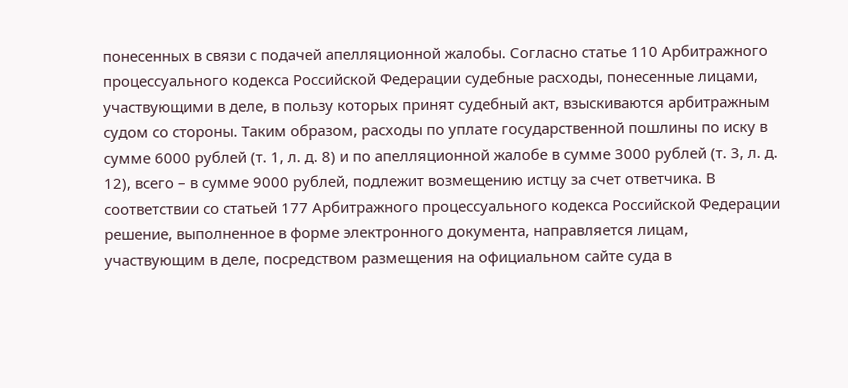понесенных в связи с подачей апелляционной жалобы. Согласно статье 110 Арбитражного процессуального кодекса Российской Федерации судебные расходы, понесенные лицами, участвующими в деле, в пользу которых принят судебный акт, взыскиваются арбитражным судом со стороны. Таким образом, расходы по уплате государственной пошлины по иску в сумме 6000 рублей (т. 1, л. д. 8) и по апелляционной жалобе в сумме 3000 рублей (т. 3, л. д. 12), всего – в сумме 9000 рублей, подлежит возмещению истцу за счет ответчика. В соответствии со статьей 177 Арбитражного процессуального кодекса Российской Федерации решение, выполненное в форме электронного документа, направляется лицам, участвующим в деле, посредством размещения на официальном сайте суда в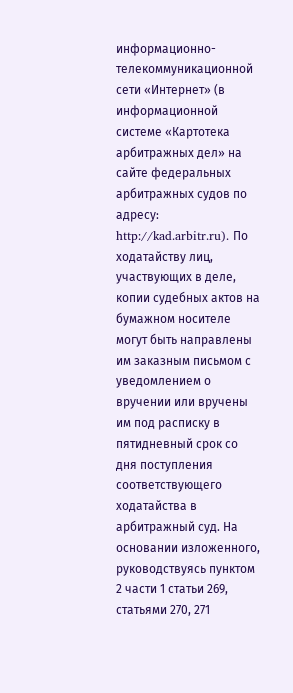информационно-телекоммуникационной сети «Интернет» (в информационной системе «Картотека арбитражных дел» на сайте федеральных арбитражных судов по адресу: http://kad.arbitr.ru). По ходатайству лиц, участвующих в деле, копии судебных актов на бумажном носителе могут быть направлены им заказным письмом с уведомлением о вручении или вручены им под расписку в пятидневный срок со дня поступления соответствующего ходатайства в арбитражный суд. На основании изложенного, руководствуясь пунктом 2 части 1 статьи 269, статьями 270, 271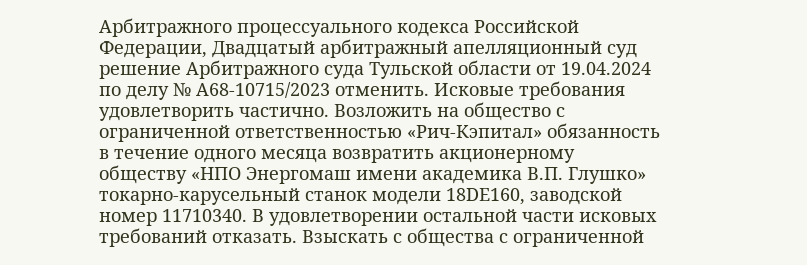Арбитражного процессуального кодекса Российской Федерации, Двадцатый арбитражный апелляционный суд решение Арбитражного суда Тульской области от 19.04.2024 по делу № А68-10715/2023 отменить. Исковые требования удовлетворить частично. Возложить на общество с ограниченной ответственностью «Рич-Кэпитал» обязанность в течение одного месяца возвратить акционерному обществу «НПО Энергомаш имени академика В.П. Глушко» токарно-карусельный станок модели 18DE160, заводской номер 11710340. В удовлетворении остальной части исковых требований отказать. Взыскать с общества с ограниченной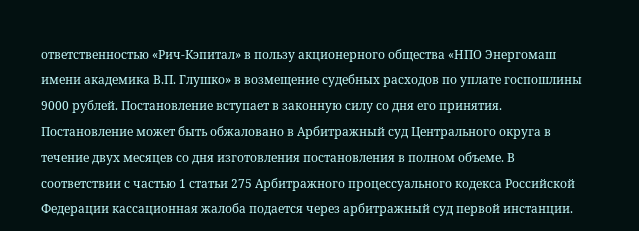ответственностью «Рич-Кэпитал» в пользу акционерного общества «НПО Энергомаш имени академика В.П. Глушко» в возмещение судебных расходов по уплате госпошлины 9000 рублей. Постановление вступает в законную силу со дня его принятия. Постановление может быть обжаловано в Арбитражный суд Центрального округа в течение двух месяцев со дня изготовления постановления в полном объеме. В соответствии с частью 1 статьи 275 Арбитражного процессуального кодекса Российской Федерации кассационная жалоба подается через арбитражный суд первой инстанции.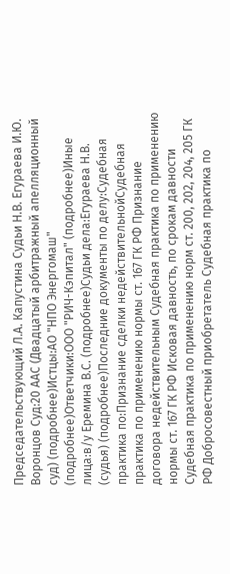Председательствующий Л.А. Капустина Судьи Н.В. Егураева И.Ю. Воронцов Суд:20 ААС (Двадцатый арбитражный апелляционный суд) (подробнее)Истцы:АО "НПО Энергомаш" (подробнее)Ответчики:ООО "РИЧ-Кэпитал" (подробнее)Иные лица:в/у Еремина В.С. (подробнее)Судьи дела:Егураева Н.В. (судья) (подробнее)Последние документы по делу:Судебная практика по:Признание сделки недействительнойСудебная практика по применению нормы ст. 167 ГК РФ Признание договора недействительным Судебная практика по применению нормы ст. 167 ГК РФ Исковая давность, по срокам давности Судебная практика по применению норм ст. 200, 202, 204, 205 ГК РФ Добросовестный приобретатель Судебная практика по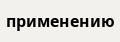применению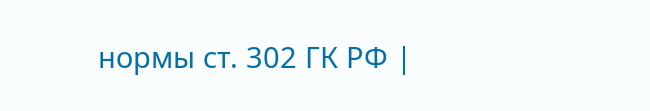нормы ст. 302 ГК РФ |